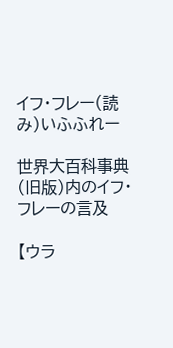イフ・フレー(読み)いふふれー

世界大百科事典(旧版)内のイフ・フレーの言及

【ウラ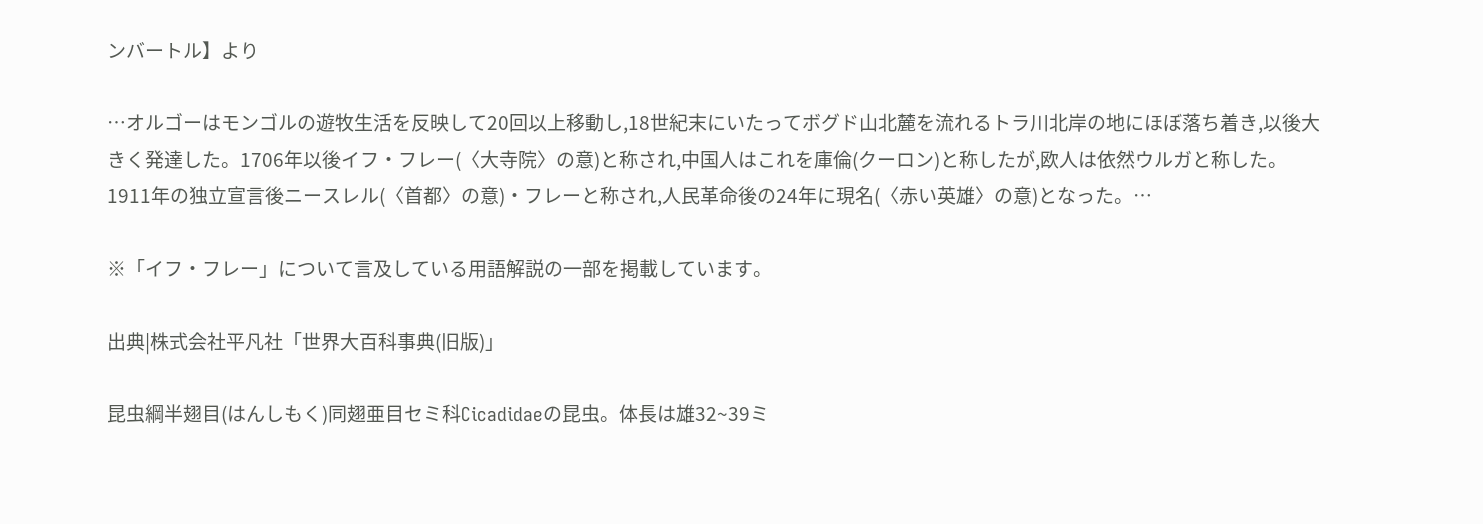ンバートル】より

…オルゴーはモンゴルの遊牧生活を反映して20回以上移動し,18世紀末にいたってボグド山北麓を流れるトラ川北岸の地にほぼ落ち着き,以後大きく発達した。1706年以後イフ・フレー(〈大寺院〉の意)と称され,中国人はこれを庫倫(クーロン)と称したが,欧人は依然ウルガと称した。1911年の独立宣言後ニースレル(〈首都〉の意)・フレーと称され,人民革命後の24年に現名(〈赤い英雄〉の意)となった。…

※「イフ・フレー」について言及している用語解説の一部を掲載しています。

出典|株式会社平凡社「世界大百科事典(旧版)」

昆虫綱半翅目(はんしもく)同翅亜目セミ科Cicadidaeの昆虫。体長は雄32~39ミ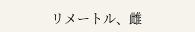リメートル、雌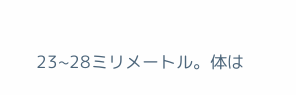23~28ミリメートル。体は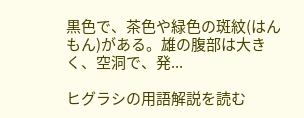黒色で、茶色や緑色の斑紋(はんもん)がある。雄の腹部は大きく、空洞で、発...

ヒグラシの用語解説を読む